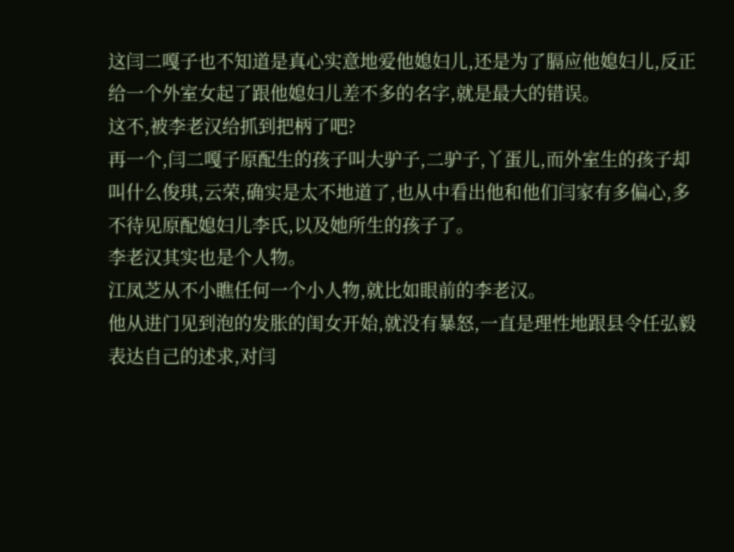这闫二嘎子也不知道是真心实意地爱他媳妇儿,还是为了膈应他媳妇儿,反正给一个外室女起了跟他媳妇儿差不多的名字,就是最大的错误。
这不,被李老汉给抓到把柄了吧?
再一个,闫二嘎子原配生的孩子叫大驴子,二驴子,丫蛋儿,而外室生的孩子却叫什么俊琪,云荣,确实是太不地道了,也从中看出他和他们闫家有多偏心,多不待见原配媳妇儿李氏,以及她所生的孩子了。
李老汉其实也是个人物。
江凤芝从不小瞧任何一个小人物,就比如眼前的李老汉。
他从进门见到泡的发胀的闺女开始,就没有暴怒,一直是理性地跟县令任弘毅表达自己的述求,对闫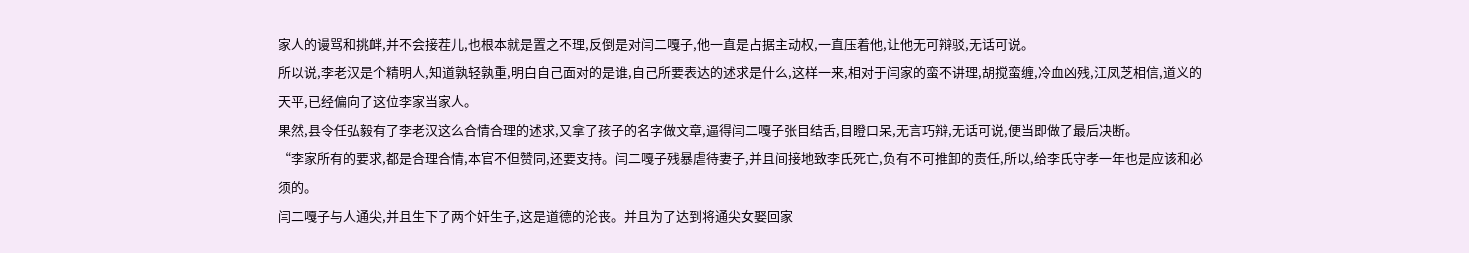家人的谩骂和挑衅,并不会接茬儿,也根本就是置之不理,反倒是对闫二嘎子,他一直是占据主动权,一直压着他,让他无可辩驳,无话可说。
所以说,李老汉是个精明人,知道孰轻孰重,明白自己面对的是谁,自己所要表达的述求是什么,这样一来,相对于闫家的蛮不讲理,胡搅蛮缠,冷血凶残,江凤芝相信,道义的天平,已经偏向了这位李家当家人。
果然,县令任弘毅有了李老汉这么合情合理的述求,又拿了孩子的名字做文章,逼得闫二嘎子张目结舌,目瞪口呆,无言巧辩,无话可说,便当即做了最后决断。
“李家所有的要求,都是合理合情,本官不但赞同,还要支持。闫二嘎子残暴虐待妻子,并且间接地致李氏死亡,负有不可推卸的责任,所以,给李氏守孝一年也是应该和必须的。
闫二嘎子与人通尖,并且生下了两个奸生子,这是道德的沦丧。并且为了达到将通尖女娶回家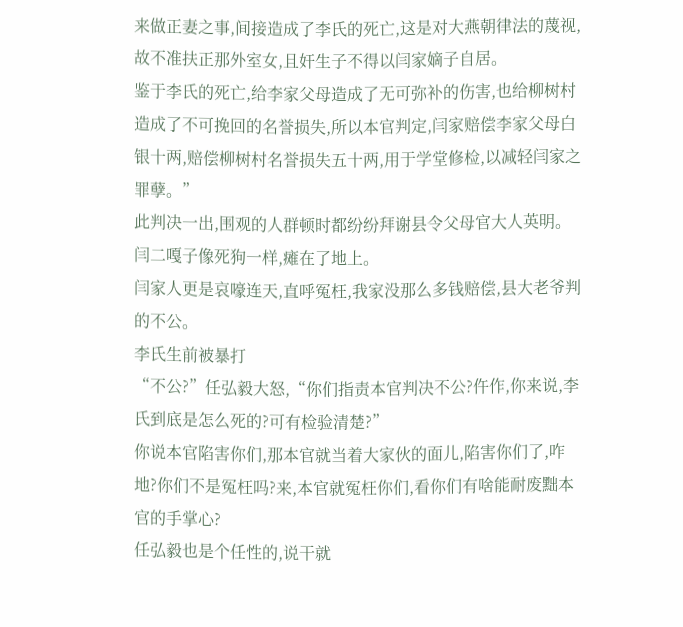来做正妻之事,间接造成了李氏的死亡,这是对大燕朝律法的蔑视,故不准扶正那外室女,且奸生子不得以闫家嫡子自居。
鉴于李氏的死亡,给李家父母造成了无可弥补的伤害,也给柳树村造成了不可挽回的名誉损失,所以本官判定,闫家赔偿李家父母白银十两,赔偿柳树村名誉损失五十两,用于学堂修检,以减轻闫家之罪孽。”
此判决一出,围观的人群顿时都纷纷拜谢县令父母官大人英明。
闫二嘎子像死狗一样,瘫在了地上。
闫家人更是哀嚎连天,直呼冤枉,我家没那么多钱赔偿,县大老爷判的不公。
李氏生前被暴打
“不公?”任弘毅大怒,“你们指责本官判决不公?仵作,你来说,李氏到底是怎么死的?可有检验清楚?”
你说本官陷害你们,那本官就当着大家伙的面儿,陷害你们了,咋地?你们不是冤枉吗?来,本官就冤枉你们,看你们有啥能耐废黜本官的手掌心?
任弘毅也是个任性的,说干就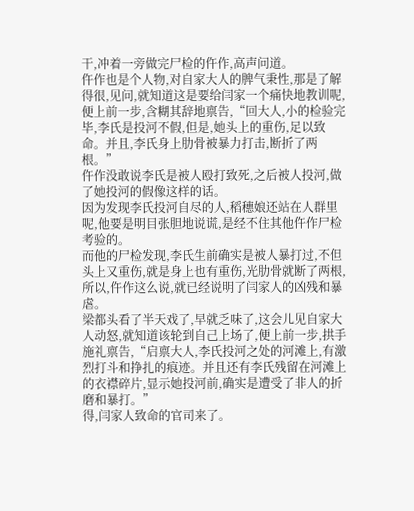干,冲着一旁做完尸检的仵作,高声问道。
仵作也是个人物,对自家大人的脾气秉性,那是了解得很,见问,就知道这是要给闫家一个痛快地教训呢,便上前一步,含糊其辞地禀告,“回大人,小的检验完毕,李氏是投河不假,但是,她头上的重伤,足以致命。并且,李氏身上肋骨被暴力打击,断折了两根。”
仵作没敢说李氏是被人殴打致死,之后被人投河,做了她投河的假像这样的话。
因为发现李氏投河自尽的人,稻穗娘还站在人群里呢,他要是明目张胆地说谎,是经不住其他仵作尸检考验的。
而他的尸检发现,李氏生前确实是被人暴打过,不但头上又重伤,就是身上也有重伤,光肋骨就断了两根,所以,仵作这么说,就已经说明了闫家人的凶残和暴虐。
梁都头看了半天戏了,早就乏味了,这会儿见自家大人动怒,就知道该轮到自己上场了,便上前一步,拱手施礼禀告,“启禀大人,李氏投河之处的河滩上,有激烈打斗和挣扎的痕迹。并且还有李氏残留在河滩上的衣襟碎片,显示她投河前,确实是遭受了非人的折磨和暴打。”
得,闫家人致命的官司来了。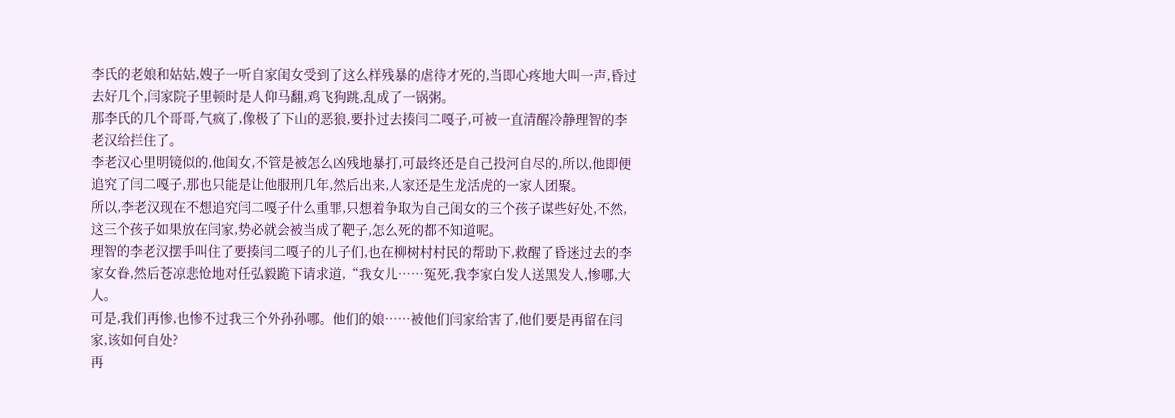李氏的老娘和姑姑,嫂子一听自家闺女受到了这么样残暴的虐待才死的,当即心疼地大叫一声,昏过去好几个,闫家院子里顿时是人仰马翻,鸡飞狗跳,乱成了一锅粥。
那李氏的几个哥哥,气疯了,像极了下山的恶狼,要扑过去揍闫二嘎子,可被一直清醒冷静理智的李老汉给拦住了。
李老汉心里明镜似的,他闺女,不管是被怎么凶残地暴打,可最终还是自己投河自尽的,所以,他即便追究了闫二嘎子,那也只能是让他服刑几年,然后出来,人家还是生龙活虎的一家人团聚。
所以,李老汉现在不想追究闫二嘎子什么重罪,只想着争取为自己闺女的三个孩子谋些好处,不然,这三个孩子如果放在闫家,势必就会被当成了靶子,怎么死的都不知道呢。
理智的李老汉摆手叫住了要揍闫二嘎子的儿子们,也在柳树村村民的帮助下,救醒了昏迷过去的李家女眷,然后苍凉悲怆地对任弘毅跪下请求道,“我女儿……冤死,我李家白发人送黑发人,惨哪,大人。
可是,我们再惨,也惨不过我三个外孙孙哪。他们的娘……被他们闫家给害了,他们要是再留在闫家,该如何自处?
再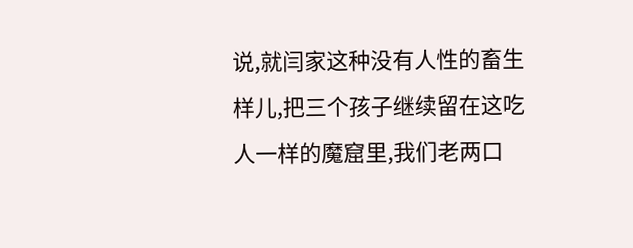说,就闫家这种没有人性的畜生样儿,把三个孩子继续留在这吃人一样的魔窟里,我们老两口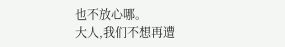也不放心哪。
大人,我们不想再遭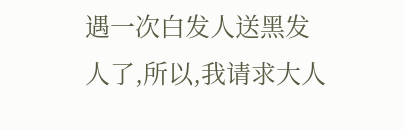遇一次白发人送黑发人了,所以,我请求大人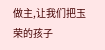做主,让我们把玉荣的孩子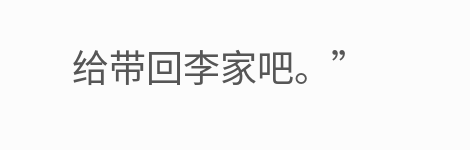给带回李家吧。”